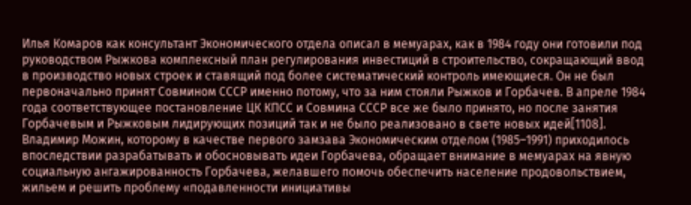Илья Комаров как консультант Экономического отдела описал в мемуарах, как в 1984 году они готовили под руководством Рыжкова комплексный план регулирования инвестиций в строительство, сокращающий ввод в производство новых строек и ставящий под более систематический контроль имеющиеся. Он не был первоначально принят Совмином СССР именно потому, что за ним стояли Рыжков и Горбачев. В апреле 1984 года соответствующее постановление ЦК КПСС и Совмина СССР все же было принято, но после занятия Горбачевым и Рыжковым лидирующих позиций так и не было реализовано в свете новых идей[1108].
Владимир Можин, которому в качестве первого замзава Экономическим отделом (1985–1991) приходилось впоследствии разрабатывать и обосновывать идеи Горбачева, обращает внимание в мемуарах на явную социальную ангажированность Горбачева, желавшего помочь обеспечить население продовольствием, жильем и решить проблему «подавленности инициативы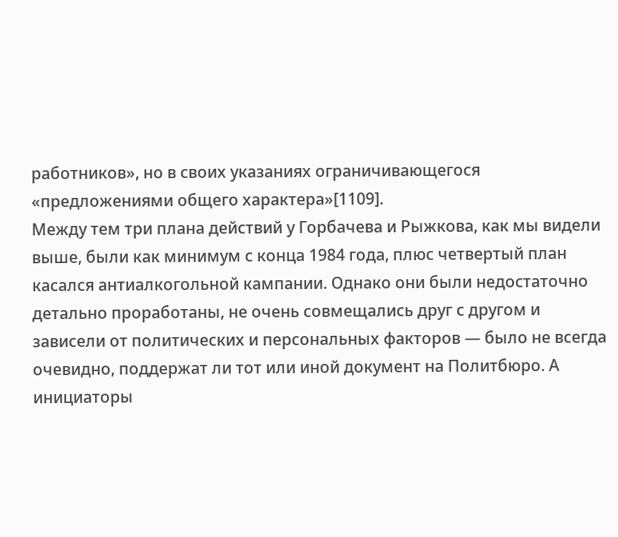работников», но в своих указаниях ограничивающегося «предложениями общего характера»[1109].
Между тем три плана действий у Горбачева и Рыжкова, как мы видели выше, были как минимум с конца 1984 года, плюс четвертый план касался антиалкогольной кампании. Однако они были недостаточно детально проработаны, не очень совмещались друг с другом и зависели от политических и персональных факторов — было не всегда очевидно, поддержат ли тот или иной документ на Политбюро. А инициаторы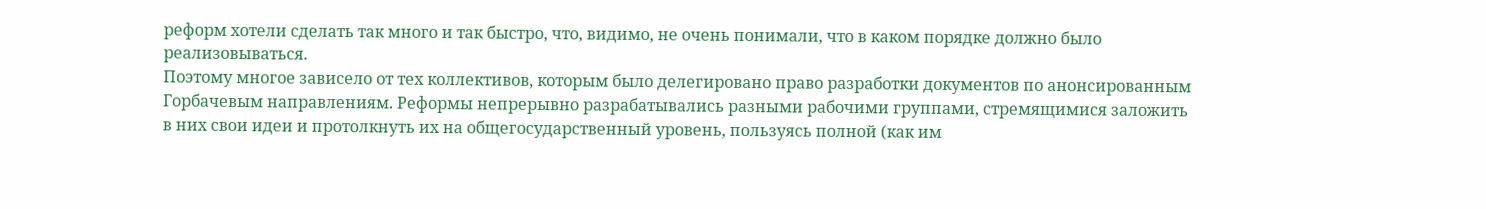реформ хотели сделать так много и так быстро, что, видимо, не очень понимали, что в каком порядке должно было реализовываться.
Поэтому многое зависело от тех коллективов, которым было делегировано право разработки документов по анонсированным Горбачевым направлениям. Реформы непрерывно разрабатывались разными рабочими группами, стремящимися заложить в них свои идеи и протолкнуть их на общегосударственный уровень, пользуясь полной (как им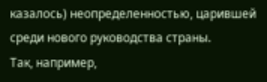казалось) неопределенностью, царившей среди нового руководства страны.
Так, например,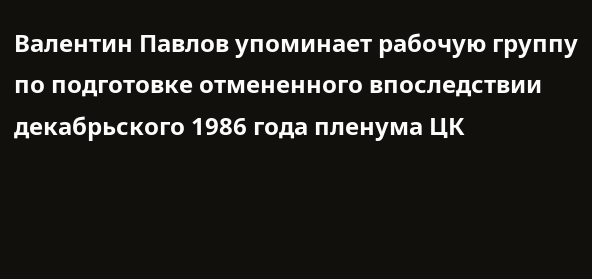Валентин Павлов упоминает рабочую группу по подготовке отмененного впоследствии декабрьского 1986 года пленума ЦК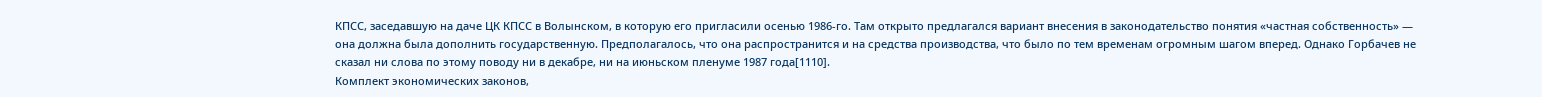КПСС, заседавшую на даче ЦК КПСС в Волынском, в которую его пригласили осенью 1986-го. Там открыто предлагался вариант внесения в законодательство понятия «частная собственность» — она должна была дополнить государственную. Предполагалось, что она распространится и на средства производства, что было по тем временам огромным шагом вперед. Однако Горбачев не сказал ни слова по этому поводу ни в декабре, ни на июньском пленуме 1987 года[1110].
Комплект экономических законов,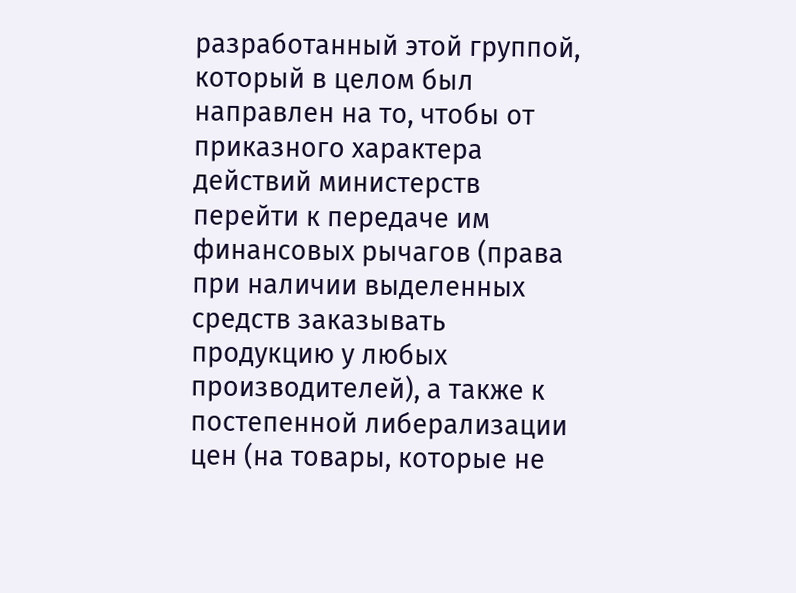разработанный этой группой, который в целом был направлен на то, чтобы от приказного характера действий министерств перейти к передаче им финансовых рычагов (права при наличии выделенных средств заказывать продукцию у любых производителей), а также к постепенной либерализации цен (на товары, которые не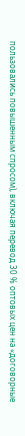пользовались повышенным спросом), включая перевод 30 % оптовых цен на «договорные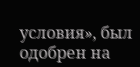условия», был одобрен на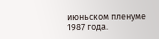июньском пленуме 1987 года.